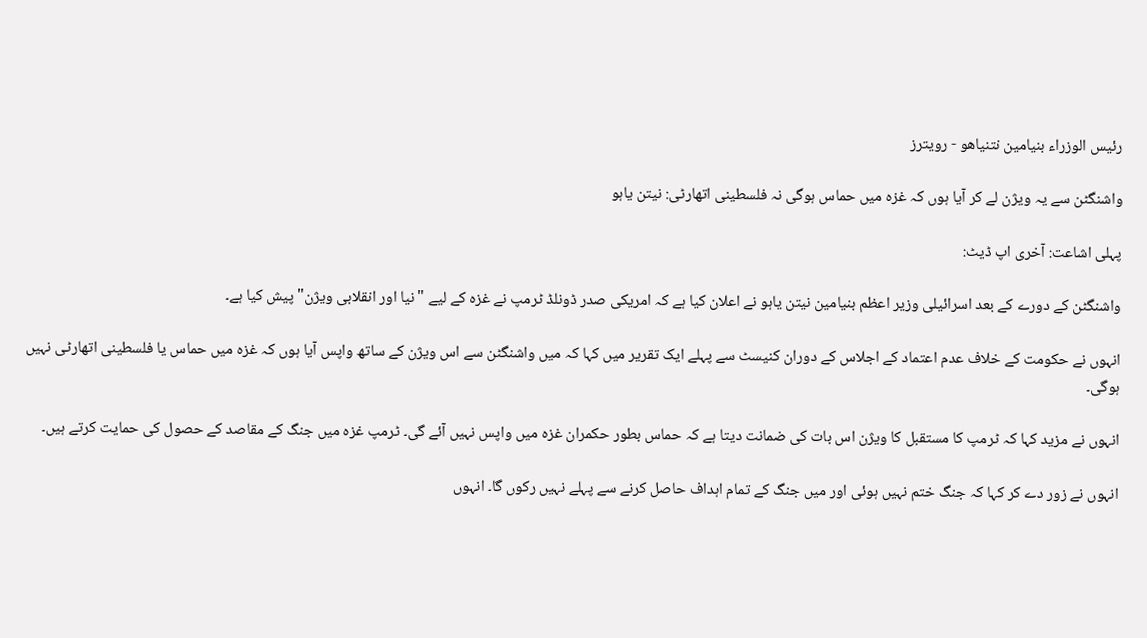رئيس الوزراء بنيامين نتنياهو - رويترز

واشنگٹن سے یہ ویژن لے کر آیا ہوں کہ غزہ میں حماس ہوگی نہ فلسطینی اتھارٹی: نیتن یاہو

پہلی اشاعت: آخری اپ ڈیٹ:

واشنگٹن کے دورے کے بعد اسرائیلی وزیر اعظم بنیامین نیتن یاہو نے اعلان کیا ہے کہ امریکی صدر ڈونلڈ ٹرمپ نے غزہ کے لیے "نیا اور انقلابی ویژن" پیش کیا ہے۔

انہوں نے حکومت کے خلاف عدم اعتماد کے اجلاس کے دوران کنیسٹ سے پہلے ایک تقریر میں کہا کہ میں واشنگٹن سے اس ویژن کے ساتھ واپس آیا ہوں کہ غزہ میں حماس یا فلسطینی اتھارٹی نہیں ہوگی۔

انہوں نے مزید کہا کہ ٹرمپ کا مستقبل کا ویژن اس بات کی ضمانت دیتا ہے کہ حماس بطور حکمران غزہ میں واپس نہیں آئے گی۔ ٹرمپ غزہ میں جنگ کے مقاصد کے حصول کی حمایت کرتے ہیں۔

انہوں نے زور دے کر کہا کہ جنگ ختم نہیں ہوئی اور میں جنگ کے تمام اہداف حاصل کرنے سے پہلے نہیں رکوں گا۔ انہوں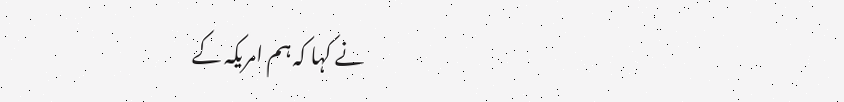نے کہا کہ ہم امریکہ کے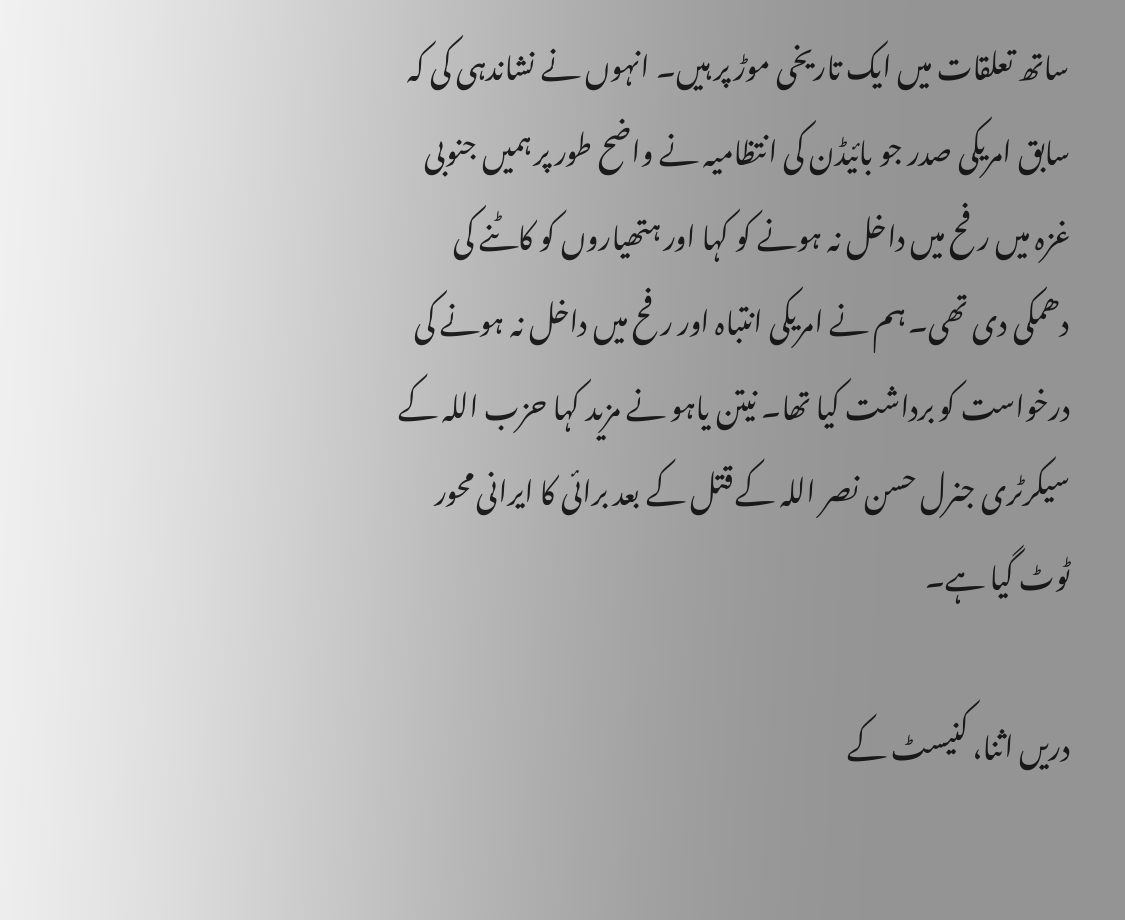ساتھ تعلقات میں ایک تاریخی موڑ پر ہیں۔ انہوں نے نشاندہی کی کہ سابق امریکی صدر جو بائیڈن کی انتظامیہ نے واضح طور پر ہمیں جنوبی غزہ میں رفح میں داخل نہ ہونے کو کہا اور ہتھیاروں کو کاٹنے کی دھمکی دی تھی۔ ہم نے امریکی انتباہ اور رفح میں داخل نہ ہونے کی درخواست کو برداشت کیا تھا۔ نیتن یاہو نے مزید کہا حزب اللہ کے سیکرٹری جنرل حسن نصر اللہ کے قتل کے بعد برائی کا ایرانی محور ٹوٹ گیا ہے۔

دریں اثنا، کنیسٹ کے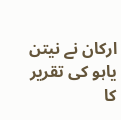ارکان نے نیتن یاہو کی تقریر کا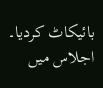بائیکاٹ کردیا۔ اجلاس میں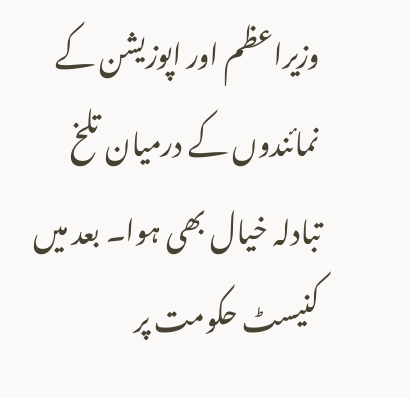وزیراعظم اور اپوزیشن کے نمائندوں کے درمیان تلخ تبادلہ خیال بھی ہوا۔ بعد میں کنیسٹ حکومت پر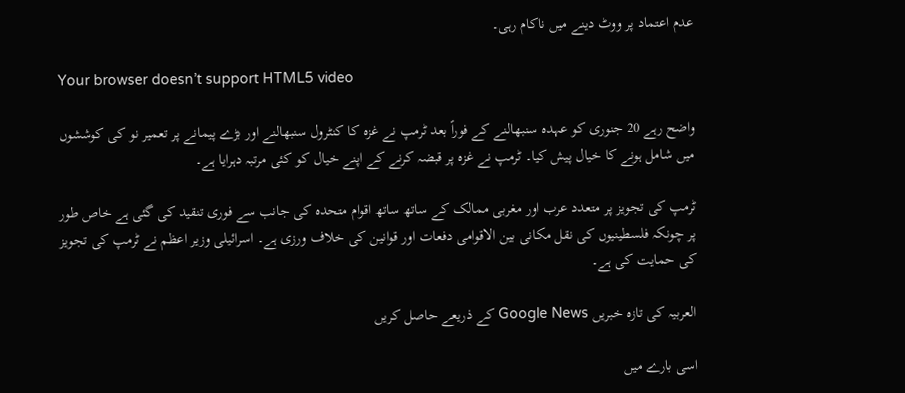عدم اعتماد پر ووٹ دینے میں ناکام رہی۔

Your browser doesn’t support HTML5 video

واضح رہے 20 جنوری کو عہدہ سنبھالنے کے فوراً بعد ٹرمپ نے غزہ کا کنٹرول سنبھالنے اور بڑے پیمانے پر تعمیر نو کی کوششوں میں شامل ہونے کا خیال پیش کیا۔ ٹرمپ نے غزہ پر قبضہ کرنے کے اپنے خیال کو کئی مرتبہ دہرایا ہے۔

ٹرمپ کی تجویز پر متعدد عرب اور مغربی ممالک کے ساتھ ساتھ اقوام متحدہ کی جانب سے فوری تنقید کی گئی ہے خاص طور پر چونکہ فلسطینیوں کی نقل مکانی بین الاقوامی دفعات اور قوانین کی خلاف ورزی ہے۔ اسرائیلی وزیر اعظم نے ٹرمپ کی تجویز کی حمایت کی ہے۔

العربیہ کی تازہ خبریں Google News کے ذریعے حاصل کریں

اسی بارے میں